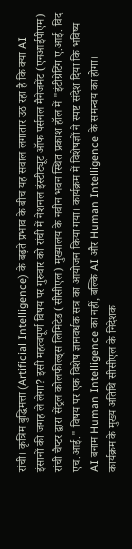रांची। कृत्रिम बुद्धिमत्ता (Artificial Intelligence) के बढ़ते प्रभाव के बीच यह सवाल लगातार उठ रहा है कि क्या AI इंसानों की जगह ले लेगा? इसी महत्वपूर्ण विषय पर गुरुवार को रांची में नेशनल इंस्टीट्यूट ऑफ पर्सनल मैनेजमेंट (एनआईपीएम) रांची चैप्टर द्वारा सेंट्रल कोलफील्ड्स लिमिटेड (सीसीएल) मुख्यालय के नवीन भवन स्थित प्रकाश हॉल में "इंटीग्रेटिंग ए.आई. विद एच.आई." विषय पर एक विशेष ज्ञानवर्धक सत्र का आयोजन किया गया। कार्यक्रम में विशेषज्ञों ने स्पष्ट संदेश दिया कि भविष्य AI बनाम Human Intelligence का नहीं, बल्कि AI और Human Intelligence के समन्वय का होगा।
कार्यक्रम के मुख्य अतिथि सीसीएल के निदेशक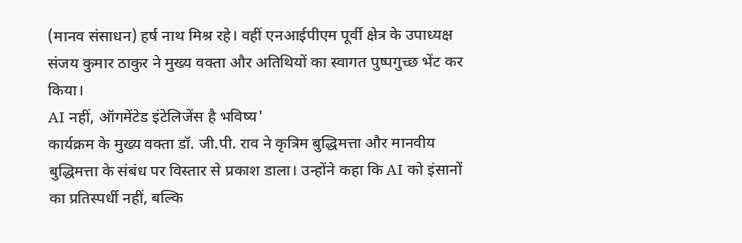(मानव संसाधन) हर्ष नाथ मिश्र रहे। वहीं एनआईपीएम पूर्वी क्षेत्र के उपाध्यक्ष संजय कुमार ठाकुर ने मुख्य वक्ता और अतिथियों का स्वागत पुष्पगुच्छ भेंट कर किया।
AI नहीं, ऑगमेंटेड इंटेलिजेंस है भविष्य'
कार्यक्रम के मुख्य वक्ता डॉ. जी.पी. राव ने कृत्रिम बुद्धिमत्ता और मानवीय बुद्धिमत्ता के संबंध पर विस्तार से प्रकाश डाला। उन्होंने कहा कि AI को इंसानों का प्रतिस्पर्धी नहीं, बल्कि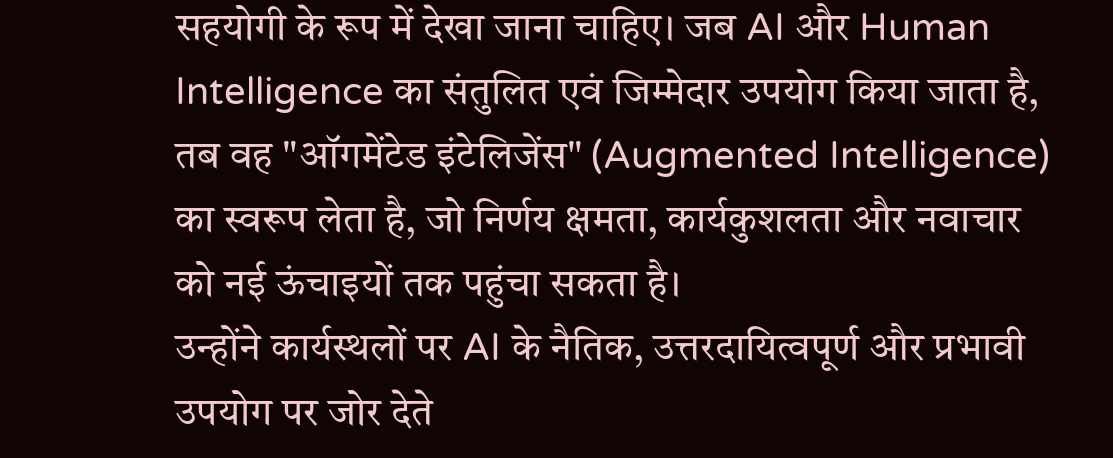सहयोगी के रूप में देखा जाना चाहिए। जब AI और Human Intelligence का संतुलित एवं जिम्मेदार उपयोग किया जाता है, तब वह "ऑगमेंटेड इंटेलिजेंस" (Augmented Intelligence) का स्वरूप लेता है, जो निर्णय क्षमता, कार्यकुशलता और नवाचार को नई ऊंचाइयों तक पहुंचा सकता है।
उन्होंने कार्यस्थलों पर AI के नैतिक, उत्तरदायित्वपूर्ण और प्रभावी उपयोग पर जोर देते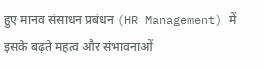हुए मानव संसाधन प्रबंधन (HR Management) में इसके बढ़ते महत्व और संभावनाओं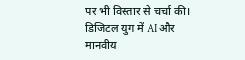पर भी विस्तार से चर्चा की।
डिजिटल युग में AI और मानवीय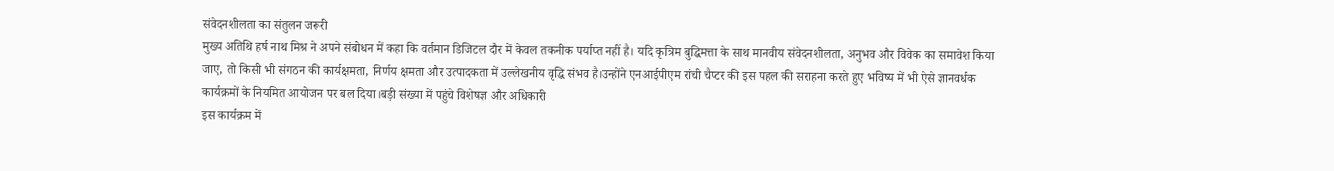संवेदनशीलता का संतुलन जरूरी
मुख्य अतिथि हर्ष नाथ मिश्र ने अपने संबोधन में कहा कि वर्तमान डिजिटल दौर में केवल तकनीक पर्याप्त नहीं है। यदि कृत्रिम बुद्धिमत्ता के साथ मानवीय संवेदनशीलता, अनुभव और विवेक का समावेश किया जाए, तो किसी भी संगठन की कार्यक्षमता, निर्णय क्षमता और उत्पादकता में उल्लेखनीय वृद्धि संभव है।उन्होंने एनआईपीएम रांची चैप्टर की इस पहल की सराहना करते हुए भविष्य में भी ऐसे ज्ञानवर्धक कार्यक्रमों के नियमित आयोजन पर बल दिया।बड़ी संख्या में पहुंचे विशेषज्ञ और अधिकारी
इस कार्यक्रम में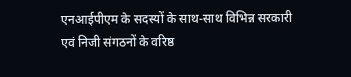एनआईपीएम के सदस्यों के साथ-साथ विभिन्न सरकारी एवं निजी संगठनों के वरिष्ठ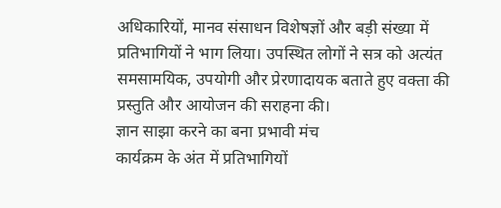अधिकारियों, मानव संसाधन विशेषज्ञों और बड़ी संख्या में प्रतिभागियों ने भाग लिया। उपस्थित लोगों ने सत्र को अत्यंत समसामयिक, उपयोगी और प्रेरणादायक बताते हुए वक्ता की प्रस्तुति और आयोजन की सराहना की।
ज्ञान साझा करने का बना प्रभावी मंच
कार्यक्रम के अंत में प्रतिभागियों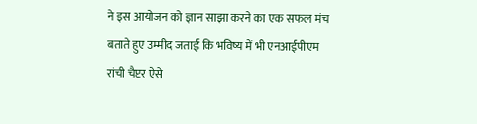ने इस आयोजन को ज्ञान साझा करने का एक सफल मंच बताते हुए उम्मीद जताई कि भविष्य में भी एनआईपीएम रांची चैप्टर ऐसे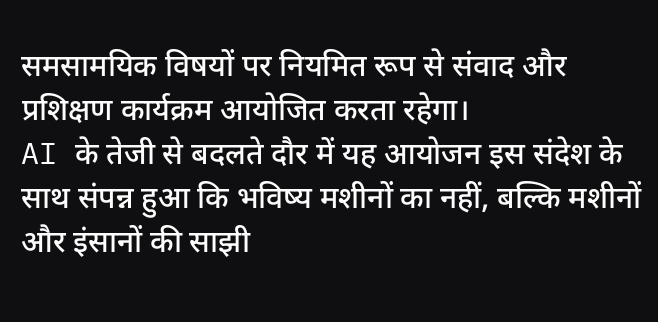समसामयिक विषयों पर नियमित रूप से संवाद और प्रशिक्षण कार्यक्रम आयोजित करता रहेगा।
AI के तेजी से बदलते दौर में यह आयोजन इस संदेश के साथ संपन्न हुआ कि भविष्य मशीनों का नहीं, बल्कि मशीनों और इंसानों की साझी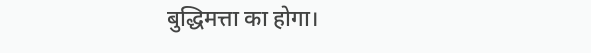बुद्धिमत्ता का होगा।